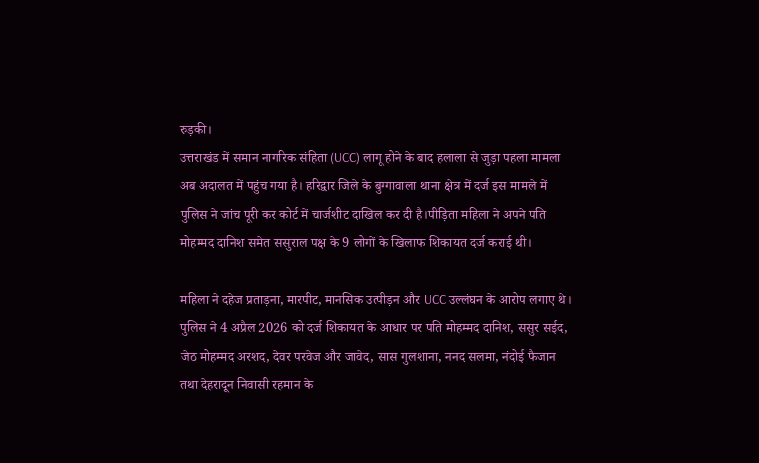रुड़की।
उत्तराखंड में समान नागरिक संहिता (UCC) लागू होने के बाद हलाला से जुड़ा पहला मामला अब अदालत में पहुंच गया है। हरिद्वार जिले के बुग्गावाला थाना क्षेत्र में दर्ज इस मामले में पुलिस ने जांच पूरी कर कोर्ट में चार्जशीट दाखिल कर दी है।पीड़िता महिला ने अपने पति मोहम्मद दानिश समेत ससुराल पक्ष के 9 लोगों के खिलाफ शिकायत दर्ज कराई थी।

महिला ने दहेज प्रताड़ना, मारपीट, मानसिक उत्पीड़न और UCC उल्लंघन के आरोप लगाए थे। पुलिस ने 4 अप्रैल 2026 को दर्ज शिकायत के आधार पर पति मोहम्मद दानिश, ससुर सईद, जेठ मोहम्मद अरशद, देवर परवेज और जावेद, सास गुलशाना, ननद सलमा, नंदोई फैजान तथा देहरादून निवासी रहमान के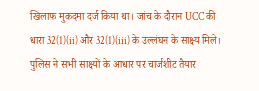खिलाफ मुकदमा दर्ज किया था। जांच के दौरान UCC की धारा 32(1)(ii) और 32(1)(iii) के उल्लंघन के साक्ष्य मिले। पुलिस ने सभी साक्ष्यों के आधार पर चार्जशीट तैयार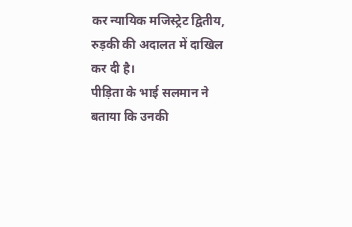कर न्यायिक मजिस्ट्रेट द्वितीय, रुड़की की अदालत में दाखिल कर दी है।
पीड़िता के भाई सलमान ने बताया कि उनकी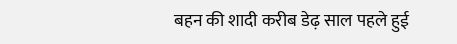बहन की शादी करीब डेढ़ साल पहले हुई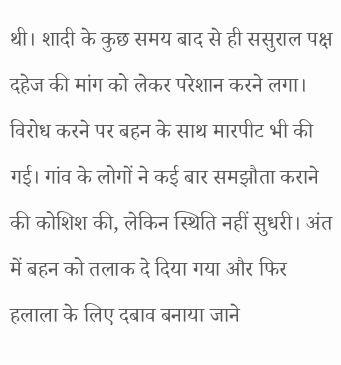थी। शादी के कुछ समय बाद से ही ससुराल पक्ष दहेज की मांग को लेकर परेशान करने लगा। विरोध करने पर बहन के साथ मारपीट भी की गई। गांव के लोगों ने कई बार समझौता कराने की कोशिश की, लेकिन स्थिति नहीं सुधरी। अंत में बहन को तलाक दे दिया गया और फिर हलाला के लिए दबाव बनाया जाने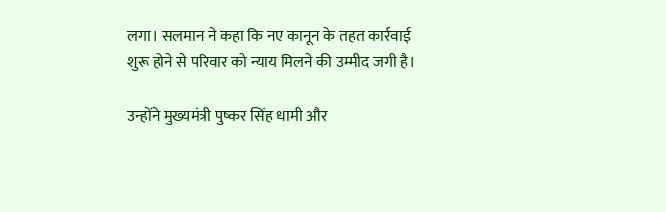लगा। सलमान ने कहा कि नए कानून के तहत कार्रवाई शुरू होने से परिवार को न्याय मिलने की उम्मीद जगी है।

उन्होंने मुख्यमंत्री पुष्कर सिंह धामी और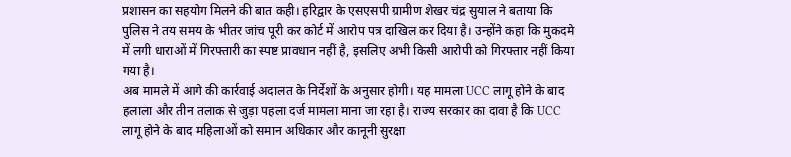प्रशासन का सहयोग मिलने की बात कही। हरिद्वार के एसएसपी ग्रामीण शेखर चंद्र सुयाल ने बताया कि पुलिस ने तय समय के भीतर जांच पूरी कर कोर्ट में आरोप पत्र दाखिल कर दिया है। उन्होंने कहा कि मुकदमे में लगी धाराओं में गिरफ्तारी का स्पष्ट प्रावधान नहीं है, इसलिए अभी किसी आरोपी को गिरफ्तार नहीं किया गया है।
अब मामले में आगे की कार्रवाई अदालत के निर्देशों के अनुसार होगी। यह मामला UCC लागू होने के बाद हलाला और तीन तलाक से जुड़ा पहला दर्ज मामला माना जा रहा है। राज्य सरकार का दावा है कि UCC लागू होने के बाद महिलाओं को समान अधिकार और कानूनी सुरक्षा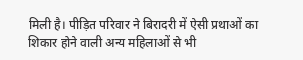मिली है। पीड़ित परिवार ने बिरादरी में ऐसी प्रथाओं का शिकार होने वाली अन्य महिलाओं से भी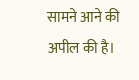सामने आने की अपील की है।